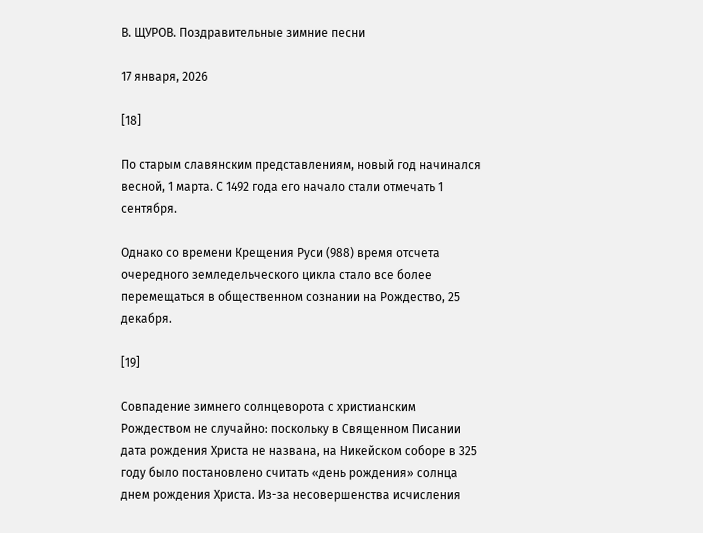В. ЩУРОВ. Поздравительные зимние песни

17 января, 2026

[18]

По старым славянским представлениям, новый год начинался весной, 1 марта. С 1492 года его начало стали отмечать 1 сентября.

Однако со времени Крещения Руси (988) время отсчета очередного земледельческого цикла стало все более перемещаться в общественном сознании на Рождество, 25 декабря.

[19]

Совпадение зимнего солнцеворота с христианским Рождеством не случайно: поскольку в Священном Писании дата рождения Христа не названа, на Никейском соборе в 325 году было постановлено считать «день рождения» солнца днем рождения Христа. Из-за несовершенства исчисления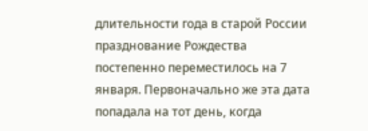длительности года в старой России празднование Рождества постепенно переместилось на 7 января. Первоначально же эта дата попадала на тот день, когда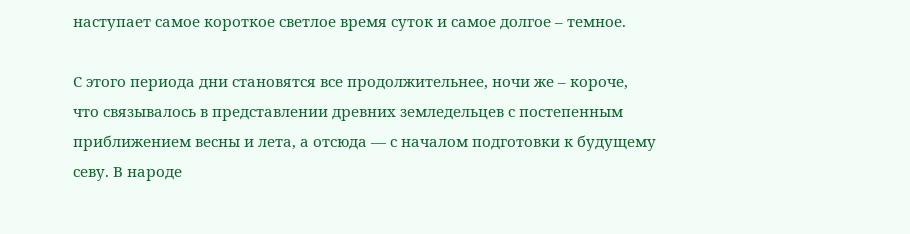наступает самое короткое светлое время суток и самое долгое – темное.

С этого периода дни становятся все продолжительнее, ночи же – короче, что связывалось в представлении древних земледельцев с постепенным приближением весны и лета, а отсюда — с началом подготовки к будущему севу. В народе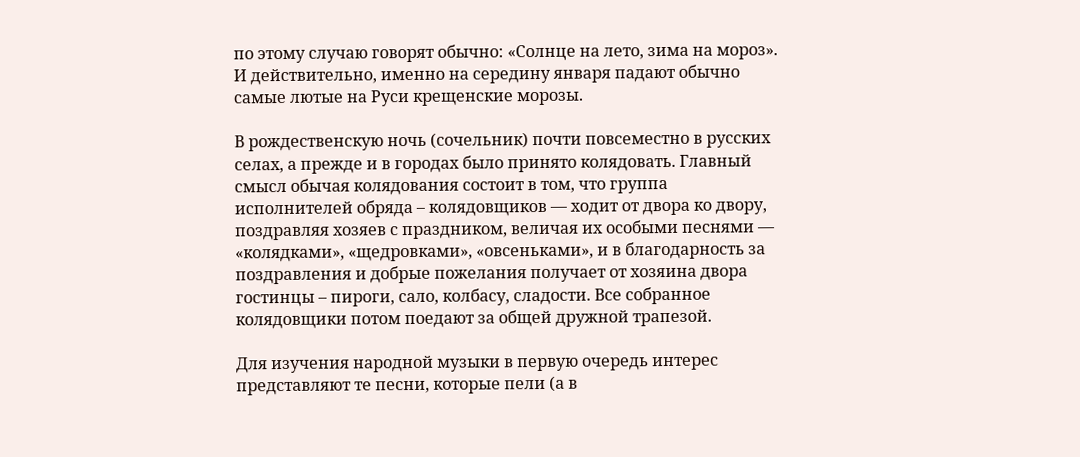по этому случаю говорят обычно: «Солнце на лето, зима на мороз». И действительно, именно на середину января падают обычно самые лютые на Руси крещенские морозы.

В рождественскую ночь (сочельник) почти повсеместно в русских селах, а прежде и в городах было принято колядовать. Главный смысл обычая колядования состоит в том, что группа исполнителей обряда – колядовщиков — ходит от двора ко двору, поздравляя хозяев с праздником, величая их особыми песнями — «колядками», «щедровками», «овсеньками», и в благодарность за поздравления и добрые пожелания получает от хозяина двора гостинцы – пироги, сало, колбасу, сладости. Все собранное колядовщики потом поедают за общей дружной трапезой.

Для изучения народной музыки в первую очередь интерес представляют те песни, которые пели (а в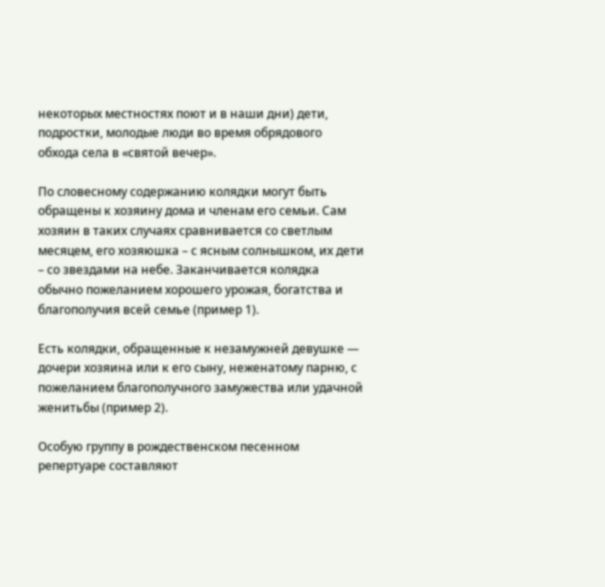некоторых местностях поют и в наши дни) дети, подростки, молодые люди во время обрядового обхода села в «святой вечер».

По словесному содержанию колядки могут быть обращены к хозяину дома и членам его семьи. Сам хозяин в таких случаях сравнивается со светлым месяцем, его хозяюшка – с ясным солнышком, их дети – со звездами на небе. Заканчивается колядка обычно пожеланием хорошего урожая, богатства и благополучия всей семье (пример 1).

Есть колядки, обращенные к незамужней девушке — дочери хозяина или к его сыну, неженатому парню, с пожеланием благополучного замужества или удачной женитьбы (пример 2).

Особую группу в рождественском песенном репертуаре составляют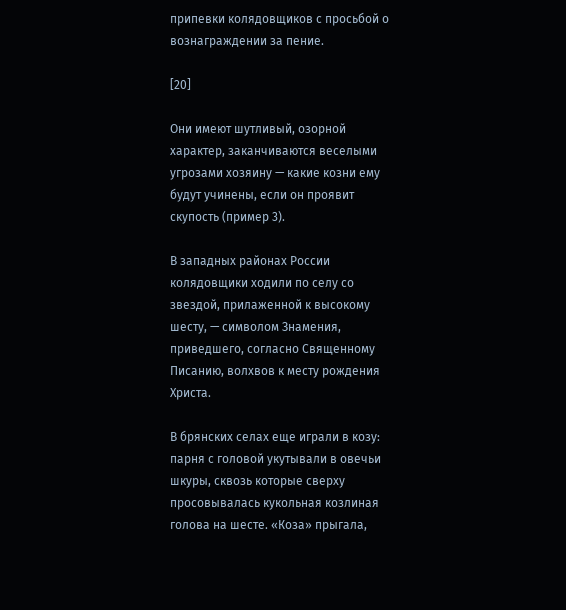припевки колядовщиков с просьбой о вознаграждении за пение.

[20]

Они имеют шутливый, озорной характер, заканчиваются веселыми угрозами хозяину — какие козни ему будут учинены, если он проявит скупость (пример 3).

В западных районах России колядовщики ходили по селу со звездой, прилаженной к высокому шесту, — символом Знамения, приведшего, согласно Священному Писанию, волхвов к месту рождения Христа.

В брянских селах еще играли в козу: парня с головой укутывали в овечьи шкуры, сквозь которые сверху просовывалась кукольная козлиная голова на шесте. «Коза» прыгала,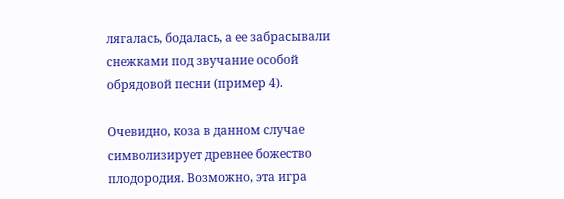лягалась, бодалась, а ее забрасывали снежками под звучание особой обрядовой песни (пример 4).

Очевидно, коза в данном случае символизирует древнее божество плодородия. Возможно, эта игра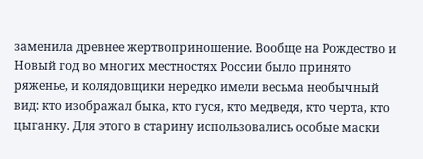заменила древнее жертвоприношение. Вообще на Рождество и Новый год во многих местностях России было принято ряженье, и колядовщики нередко имели весьма необычный вид: кто изображал быка, кто гуся, кто медведя, кто черта, кто цыганку. Для этого в старину использовались особые маски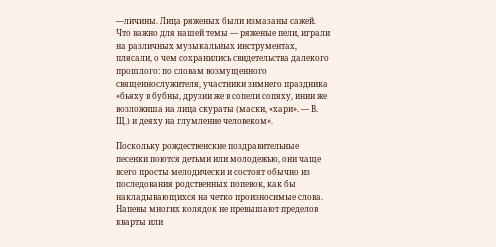—личины. Лица ряженых были измазаны сажей. Что важно для нашей темы — ряженые пели, играли на различных музыкальных инструментах, плясали, о чем сохранились свидетельства далекого прошлого: по словам возмущенного священнослужителя, участники зимнего праздника «бьяху в бубны, друзии же в сопели сопяху, инии же возложиша на лица скураты (маски, «хари». — В. Щ.) и деяху на глумление человеком».

Поскольку рождественские поздравительные песенки поются детьми или молодежью, они чаще всего просты мелодически и состоят обычно из последования родственных попевок, как бы накладывающихся на четко произносимые слова. Напевы многих колядок не превышают пределов кварты или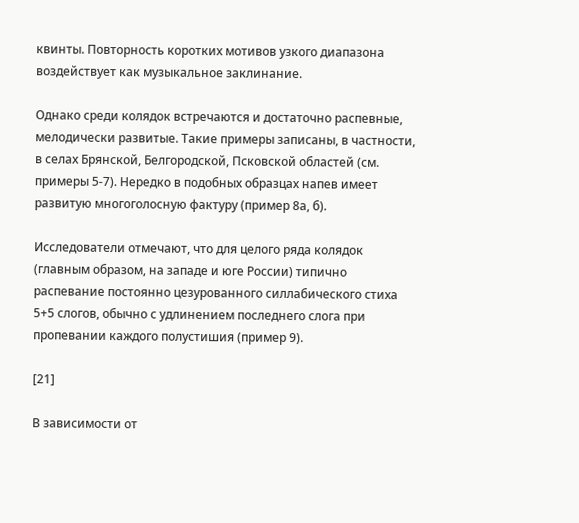квинты. Повторность коротких мотивов узкого диапазона воздействует как музыкальное заклинание.

Однако среди колядок встречаются и достаточно распевные, мелодически развитые. Такие примеры записаны, в частности, в селах Брянской, Белгородской, Псковской областей (см. примеры 5-7). Нередко в подобных образцах напев имеет развитую многоголосную фактуру (пример 8а, б).

Исследователи отмечают, что для целого ряда колядок (главным образом, на западе и юге России) типично распевание постоянно цезурованного силлабического стиха 5+5 слогов, обычно с удлинением последнего слога при пропевании каждого полустишия (пример 9).

[21]

В зависимости от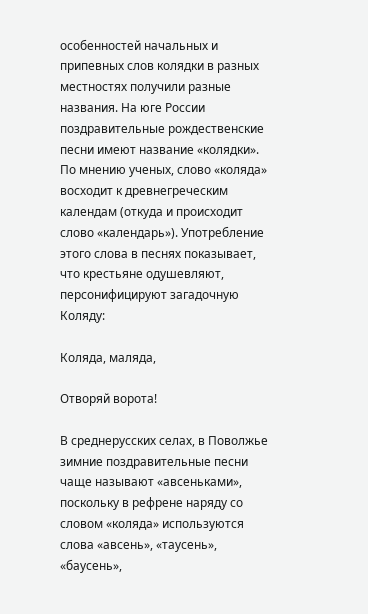особенностей начальных и припевных слов колядки в разных местностях получили разные названия. На юге России поздравительные рождественские песни имеют название «колядки». По мнению ученых, слово «коляда» восходит к древнегреческим календам (откуда и происходит слово «календарь»). Употребление этого слова в песнях показывает, что крестьяне одушевляют, персонифицируют загадочную Коляду:

Коляда, маляда,

Отворяй ворота!

В среднерусских селах, в Поволжье зимние поздравительные песни чаще называют «авсеньками», поскольку в рефрене наряду со словом «коляда» используются слова «авсень», «таусень», «баусень»,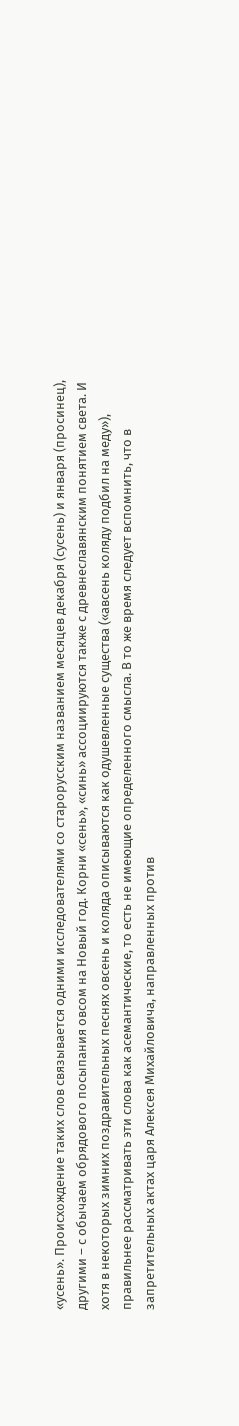«усень». Происхождение таких слов связывается одними исследователями со старорусским названием месяцев декабря (сусень) и января (просинец), другими – с обычаем обрядового посыпания овсом на Новый год. Корни «сень», «синь» ассоциируются также с древнеславянским понятием света. И хотя в некоторых зимних поздравительных песнях овсень и коляда описываются как одушевленные существа («авсень коляду подбил на меду»), правильнее рассматривать эти слова как асемантические, то есть не имеющие определенного смысла. В то же время следует вспомнить, что в запретительных актах царя Алексея Михайловича, направленных против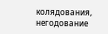колядования, негодование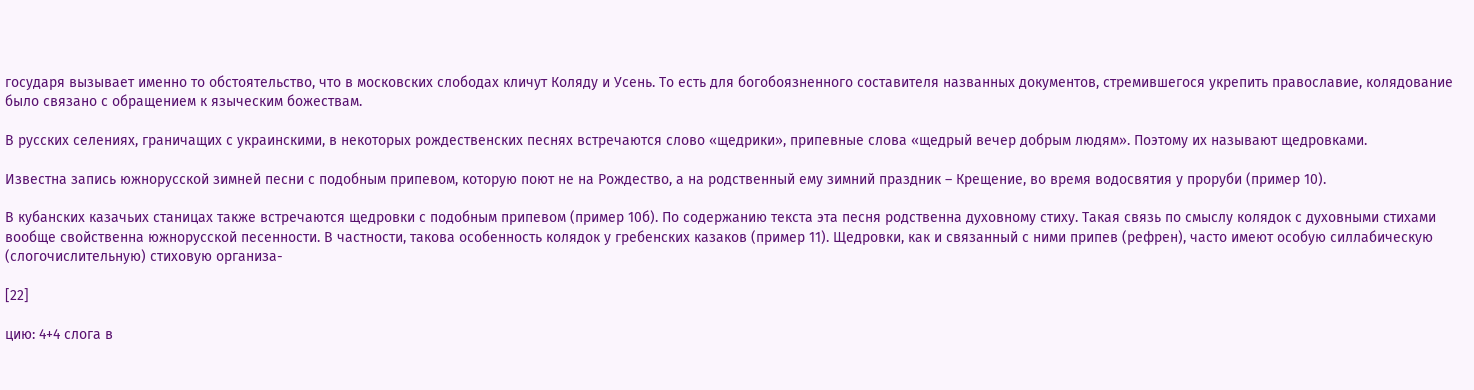государя вызывает именно то обстоятельство, что в московских слободах кличут Коляду и Усень. То есть для богобоязненного составителя названных документов, стремившегося укрепить православие, колядование было связано с обращением к языческим божествам.

В русских селениях, граничащих с украинскими, в некоторых рождественских песнях встречаются слово «щедрики», припевные слова «щедрый вечер добрым людям». Поэтому их называют щедровками.

Известна запись южнорусской зимней песни с подобным припевом, которую поют не на Рождество, а на родственный ему зимний праздник – Крещение, во время водосвятия у проруби (пример 10).

В кубанских казачьих станицах также встречаются щедровки с подобным припевом (пример 10б). По содержанию текста эта песня родственна духовному стиху. Такая связь по смыслу колядок с духовными стихами вообще свойственна южнорусской песенности. В частности, такова особенность колядок у гребенских казаков (пример 11). Щедровки, как и связанный с ними припев (рефрен), часто имеют особую силлабическую (слогочислительную) стиховую организа-

[22]

цию: 4+4 слога в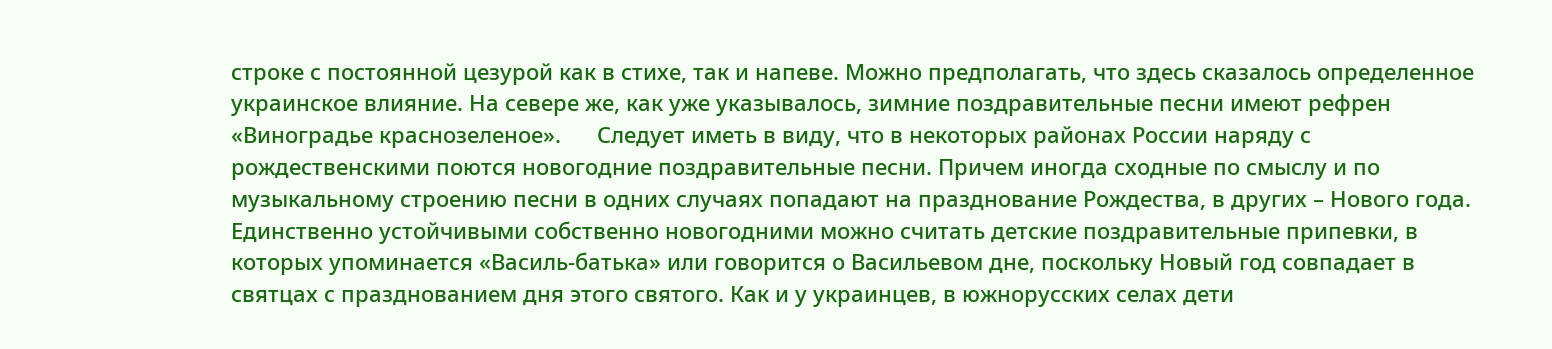строке с постоянной цезурой как в стихе, так и напеве. Можно предполагать, что здесь сказалось определенное украинское влияние. На севере же, как уже указывалось, зимние поздравительные песни имеют рефрен «Виноградье краснозеленое».      Следует иметь в виду, что в некоторых районах России наряду с рождественскими поются новогодние поздравительные песни. Причем иногда сходные по смыслу и по музыкальному строению песни в одних случаях попадают на празднование Рождества, в других – Нового года. Единственно устойчивыми собственно новогодними можно считать детские поздравительные припевки, в которых упоминается «Василь-батька» или говорится о Васильевом дне, поскольку Новый год совпадает в святцах с празднованием дня этого святого. Как и у украинцев, в южнорусских селах дети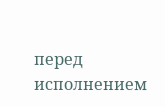перед исполнением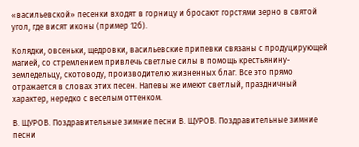«васильевской» песенки входят в горницу и бросают горстями зерно в святой угол, где висят иконы (пример 12б).

Колядки, овсеньки, щедровки, васильевские припевки связаны с продуцирующей магией, со стремлением привлечь светлые силы в помощь крестьянину-земледельцу, скотоводу, производителю жизненных благ. Все это прямо отражается в словах этих песен. Напевы же имеют светлый, праздничный характер, нередко с веселым оттенком.

В. ЩУРОВ. Поздравительные зимние песни В. ЩУРОВ. Поздравительные зимние песни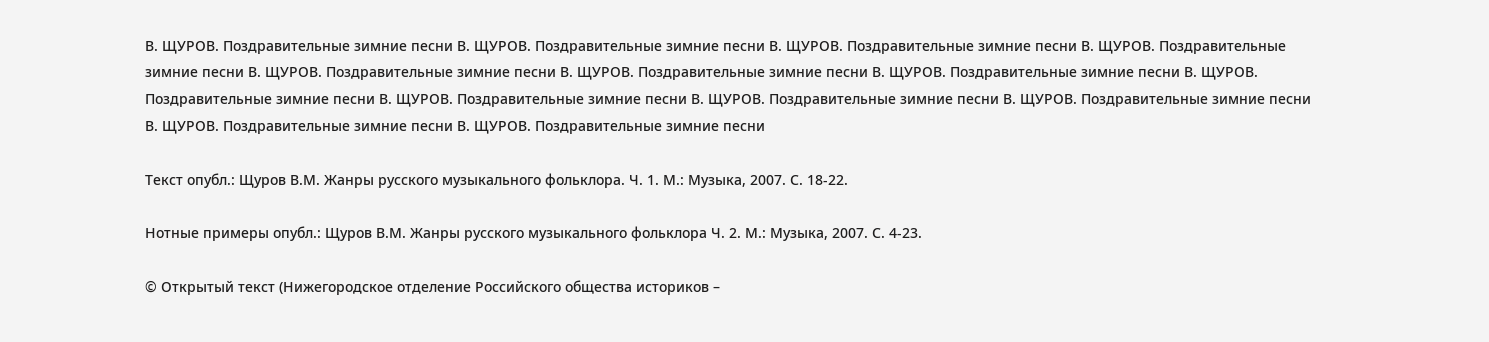В. ЩУРОВ. Поздравительные зимние песни В. ЩУРОВ. Поздравительные зимние песни В. ЩУРОВ. Поздравительные зимние песни В. ЩУРОВ. Поздравительные зимние песни В. ЩУРОВ. Поздравительные зимние песни В. ЩУРОВ. Поздравительные зимние песни В. ЩУРОВ. Поздравительные зимние песни В. ЩУРОВ. Поздравительные зимние песни В. ЩУРОВ. Поздравительные зимние песни В. ЩУРОВ. Поздравительные зимние песни В. ЩУРОВ. Поздравительные зимние песни В. ЩУРОВ. Поздравительные зимние песни В. ЩУРОВ. Поздравительные зимние песни

Текст опубл.: Щуров В.М. Жанры русского музыкального фольклора. Ч. 1. М.: Музыка, 2007. С. 18-22.

Нотные примеры опубл.: Щуров В.М. Жанры русского музыкального фольклора Ч. 2. М.: Музыка, 2007. С. 4-23.

© Открытый текст (Нижегородское отделение Российского общества историков –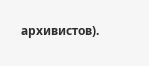архивистов).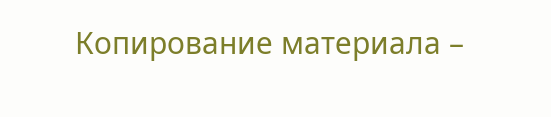Копирование материала –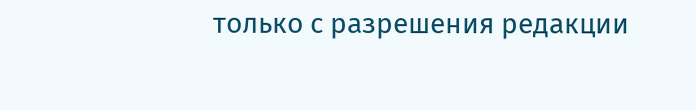только с разрешения редакции